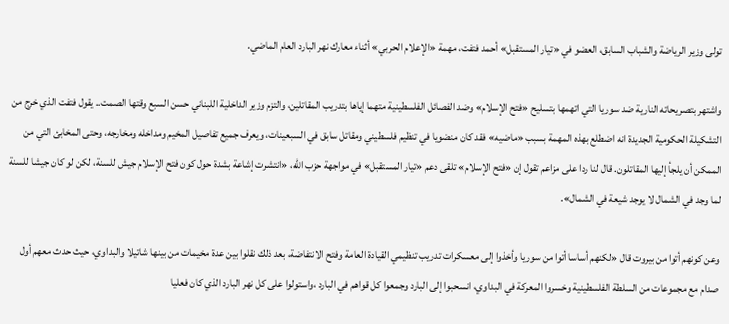تولى وزير الرياضة والشباب السابق، العضو في «تيار المستقبل» أحمد فتفت، مهمة «الإعلام الحربي» أثناء معارك نهر البارد العام الماضي.

واشتهر بتصريحاته النارية ضد سوريا التي اتهمها بتسليح «فتح الإسلام» وضد الفصائل الفلسطينية متهما إياها بتدريب المقاتلين، والتزم وزير الداخلية اللبناني حسن السبع وقتها الصمت.. يقول فتفت الذي خرج من التشكيلة الحكومية الجديدة انه اضطلع بهذه المهمة بسبب «ماضيه» فقد كان منضويا في تنظيم فلسطيني ومقاتل سابق في السبعينات، ويعرف جميع تفاصيل المخيم ومداخله ومخارجه، وحتى المخابئ التي من الممكن أن يلجأ إليها المقاتلون. قال لنا ردا على مزاعم تقول إن «فتح الإسلام» تلقى دعم «تيار المستقبل» في مواجهة حزب الله، «انتشرت إشاعة بشدة حول كون فتح الإسلام جيش للسنة، لكن لو كان جيشا للسنة لما وجد في الشمال لا يوجد شيعة في الشمال».

وعن كونهم أتوا من بيروت قال «لكنهم أساسا أتوا من سوريا وأخذوا إلى معسكرات تدريب تنظيمي القيادة العامة وفتح الانتفاضة، بعد ذلك نقلوا بين عدة مخيمات من بينها شاتيلا والبداوي، حيث حدث معهم أول صدام مع مجموعات من السلطة الفلسطينية وخسروا المعركة في البداوي، انسحبوا إلى البارد وجمعوا كل قواهم في البارد ،واستولوا على كل نهر البارد الذي كان فعليا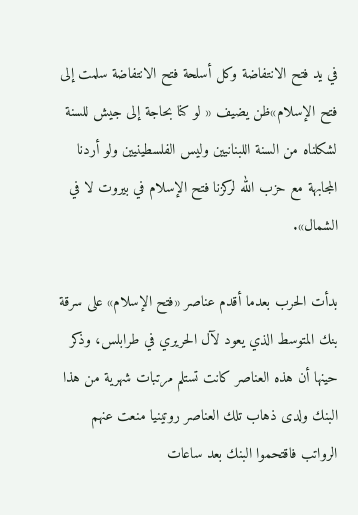في يد فتح الانتفاضة وكل أسلحة فتح الانتفاضة سلمت إلى فتح الإسلام»ظن يضيف « لو كنا بحاجة إلى جيش للسنة لشكلناه من السنة اللبنانيين وليس الفلسطينيين ولو أردنا المجابهة مع حزب الله لركزنا فتح الإسلام في بيروت لا في الشمال».

بدأت الحرب بعدما أقدم عناصر «فتح الإسلام» على سرقة بنك المتوسط الذي يعود لآل الحريري في طرابلس، وذكر حينها أن هذه العناصر كانت تستلم مرتبات شهرية من هذا البنك ولدى ذهاب تلك العناصر روتينيا منعت عنهم الرواتب فاقتحموا البنك بعد ساعات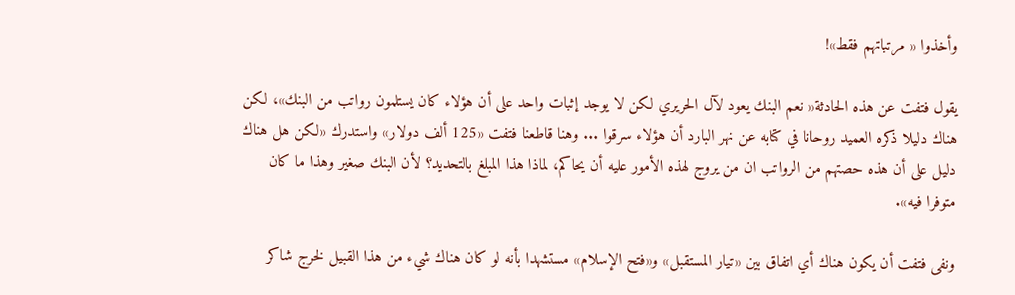وأخذوا « مرتباتهم فقط»!

يقول فتفت عن هذه الحادثة« نعم البنك يعود لآل الحريري لكن لا يوجد إثبات واحد على أن هؤلاء كان يستلمون رواتب من البنك»، لكن هناك دليلا ذكره العميد روحانا في كتابه عن نهر البارد أن هؤلاء سرقوا ... وهنا قاطعنا فتفت «125 ألف دولار» واستدرك «لكن هل هناك دليل على أن هذه حصتهم من الرواتب ان من يروج لهذه الأمور عليه أن يحاكم، لماذا هذا المبلغ بالتحديد؟ لأن البنك صغير وهذا ما كان متوفرا فيه».

ونفى فتفت أن يكون هناك أي اتفاق بين «تيار المستقبل» و«فتح الإسلام» مستشهدا بأنه لو كان هناك شيء من هذا القبيل لخرج شاكر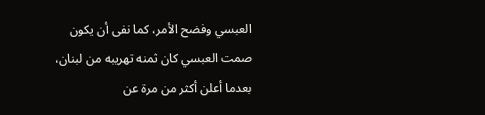العبسي وفضح الأمر، كما نفى أن يكون صمت العبسي كان ثمنه تهريبه من لبنان، بعدما أعلن أكثر من مرة عن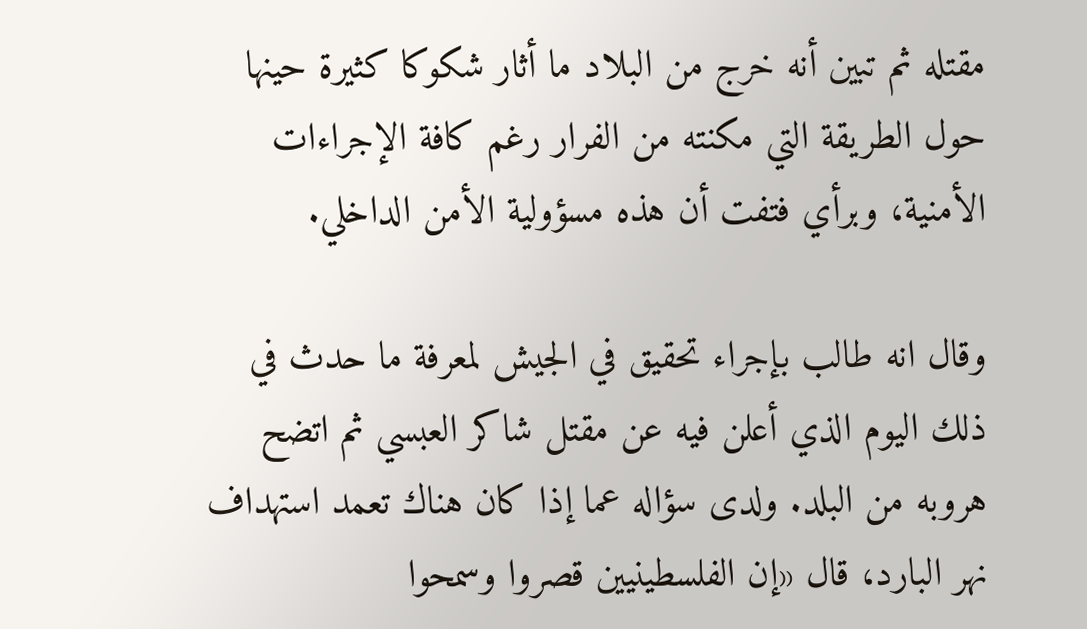مقتله ثم تبين أنه خرج من البلاد ما أثار شكوكا كثيرة حينها حول الطريقة التي مكنته من الفرار رغم كافة الإجراءات الأمنية، وبرأي فتفت أن هذه مسؤولية الأمن الداخلي.

وقال انه طالب بإجراء تحقيق في الجيش لمعرفة ما حدث في ذلك اليوم الذي أعلن فيه عن مقتل شاكر العبسي ثم اتضح هروبه من البلد. ولدى سؤاله عما إذا كان هناك تعمد استهداف نهر البارد، قال «إن الفلسطينيين قصروا وسمحوا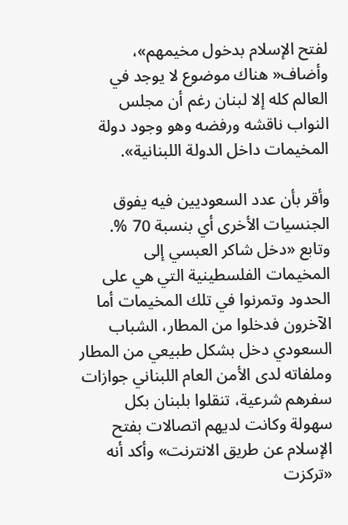لفتح الإسلام بدخول مخيمهم»، وأضاف« هناك موضوع لا يوجد في العالم كله إلا لبنان رغم أن مجلس النواب ناقشه ورفضه وهو وجود دولة المخيمات داخل الدولة اللبنانية».

وأقر بأن عدد السعوديين فيه يفوق الجنسيات الأخرى أي بنسبة 70 %. وتابع «دخل شاكر العبسي إلى المخيمات الفلسطينية التي هي على الحدود وتمرنوا في تلك المخيمات أما الآخرون فدخلوا من المطار، الشباب السعودي دخل بشكل طبيعي من المطار وملفاته لدى الأمن العام اللبناني جوازات سفرهم شرعية، تنقلوا بلبنان بكل سهولة وكانت لديهم اتصالات بفتح الإسلام عن طريق الانترنت» وأكد أنه «تركزت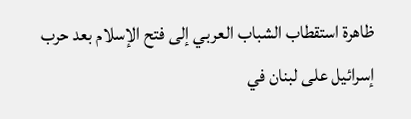ظاهرة استقطاب الشباب العربي إلى فتح الإسلام بعد حرب إسرائيل على لبنان في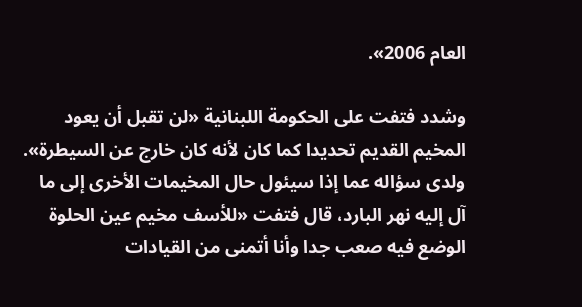العام 2006».

وشدد فتفت على الحكومة اللبنانية «لن تقبل أن يعود المخيم القديم تحديدا كما كان لأنه كان خارج عن السيطرة». ولدى سؤاله عما إذا سيئول حال المخيمات الأخرى إلى ما آل إليه نهر البارد، قال فتفت «للأسف مخيم عين الحلوة الوضع فيه صعب جدا وأنا أتمنى من القيادات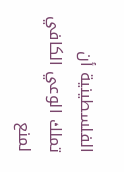الفلسطينية أن تملك الوعي الكافي لمنع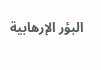البؤر الإرهابية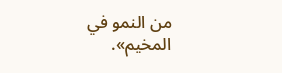من النمو في المخيم».